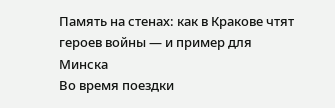Память на стенах: как в Кракове чтят героев войны — и пример для Минска
Во время поездки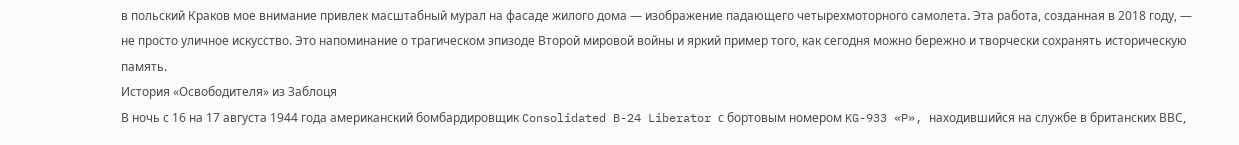в польский Краков мое внимание привлек масштабный мурал на фасаде жилого дома — изображение падающего четырехмоторного самолета. Эта работа, созданная в 2018 году, — не просто уличное искусство. Это напоминание о трагическом эпизоде Второй мировой войны и яркий пример того, как сегодня можно бережно и творчески сохранять историческую память.
История «Освободителя» из Заблоця
В ночь с 16 на 17 августа 1944 года американский бомбардировщик Consolidated B-24 Liberator с бортовым номером KG-933 «P», находившийся на службе в британских ВВС,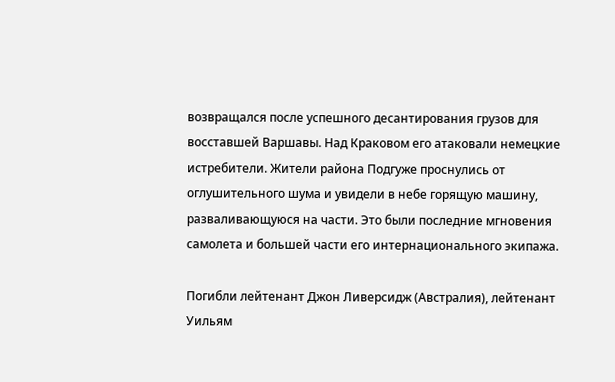возвращался после успешного десантирования грузов для восставшей Варшавы. Над Краковом его атаковали немецкие истребители. Жители района Подгуже проснулись от оглушительного шума и увидели в небе горящую машину, разваливающуюся на части. Это были последние мгновения самолета и большей части его интернационального экипажа.

Погибли лейтенант Джон Ливерсидж (Австралия), лейтенант Уильям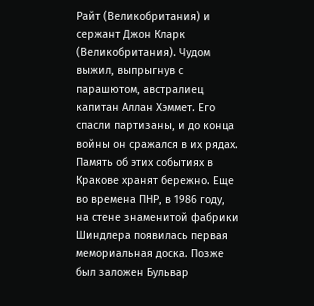Райт (Великобритания) и сержант Джон Кларк (Великобритания). Чудом выжил, выпрыгнув с парашютом, австралиец капитан Аллан Хэммет. Его спасли партизаны, и до конца войны он сражался в их рядах.
Память об этих событиях в Кракове хранят бережно. Еще во времена ПНР, в 1986 году, на стене знаменитой фабрики Шиндлера появилась первая мемориальная доска. Позже был заложен Бульвар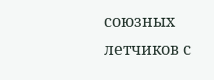союзных летчиков с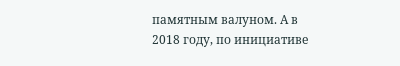памятным валуном. А в 2018 году, по инициативе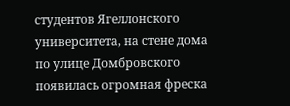студентов Ягеллонского университета, на стене дома по улице Домбровского появилась огромная фреска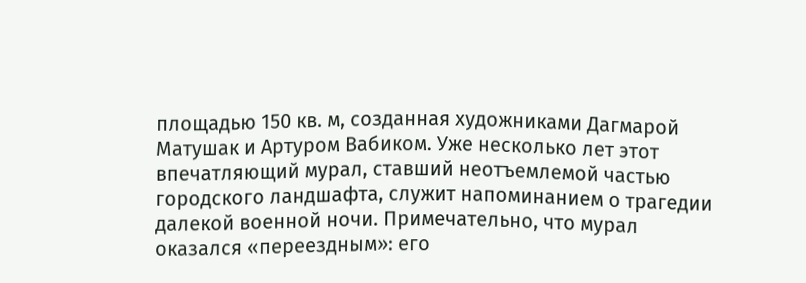площадью 150 кв. м, созданная художниками Дагмарой Матушак и Артуром Вабиком. Уже несколько лет этот впечатляющий мурал, ставший неотъемлемой частью городского ландшафта, служит напоминанием о трагедии далекой военной ночи. Примечательно, что мурал оказался «переездным»: его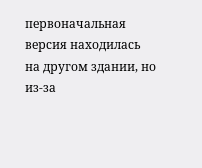первоначальная версия находилась на другом здании, но из-за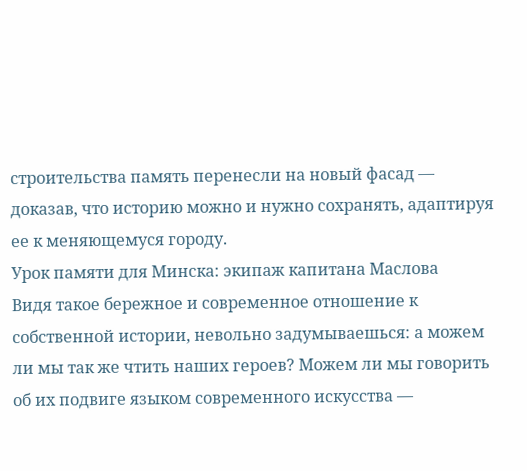строительства память перенесли на новый фасад — доказав, что историю можно и нужно сохранять, адаптируя ее к меняющемуся городу.
Урок памяти для Минска: экипаж капитана Маслова
Видя такое бережное и современное отношение к собственной истории, невольно задумываешься: а можем ли мы так же чтить наших героев? Можем ли мы говорить об их подвиге языком современного искусства —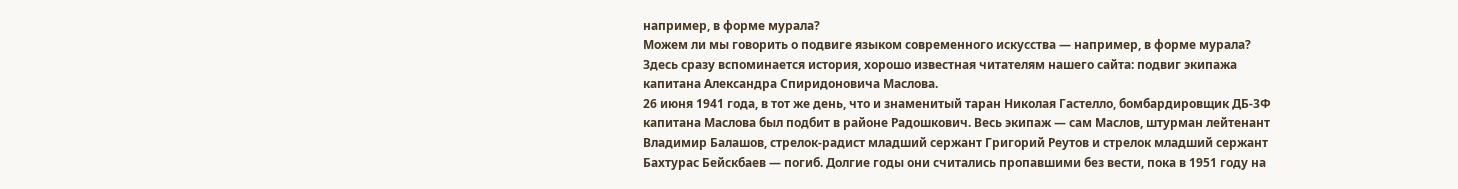например, в форме мурала?
Можем ли мы говорить о подвиге языком современного искусства — например, в форме мурала?
Здесь сразу вспоминается история, хорошо известная читателям нашего сайта: подвиг экипажа капитана Александра Спиридоновича Маслова.
26 июня 1941 года, в тот же день, что и знаменитый таран Николая Гастелло, бомбардировщик ДБ-3Ф капитана Маслова был подбит в районе Радошкович. Весь экипаж — сам Маслов, штурман лейтенант Владимир Балашов, стрелок-радист младший сержант Григорий Реутов и стрелок младший сержант Бахтурас Бейскбаев — погиб. Долгие годы они считались пропавшими без вести, пока в 1951 году на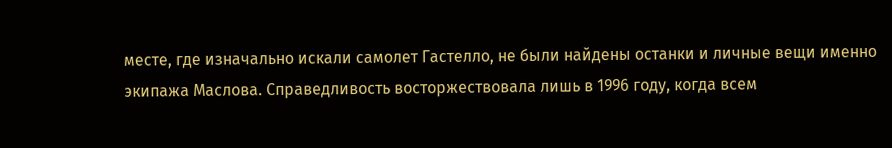месте, где изначально искали самолет Гастелло, не были найдены останки и личные вещи именно экипажа Маслова. Справедливость восторжествовала лишь в 1996 году, когда всем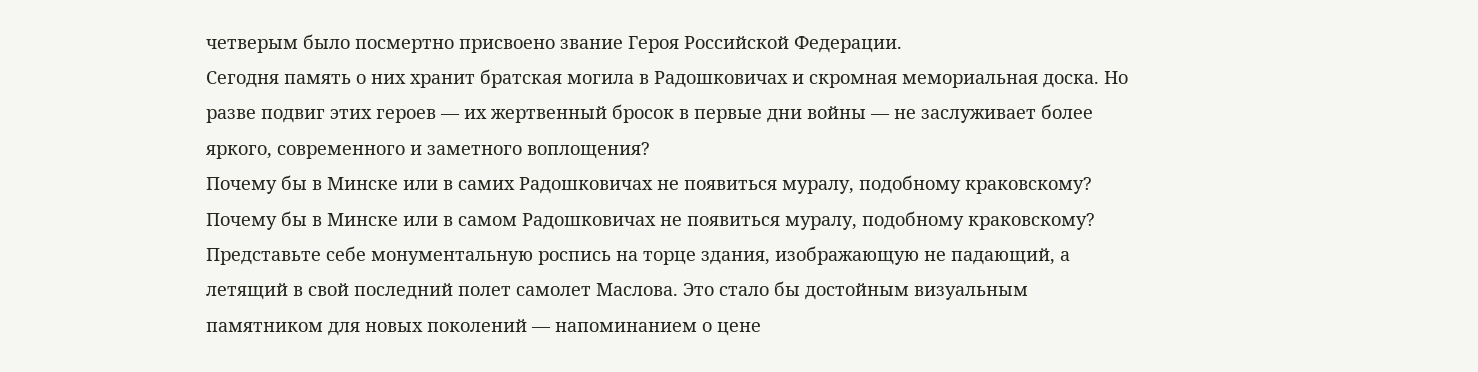четверым было посмертно присвоено звание Героя Российской Федерации.
Сегодня память о них хранит братская могила в Радошковичах и скромная мемориальная доска. Но разве подвиг этих героев — их жертвенный бросок в первые дни войны — не заслуживает более яркого, современного и заметного воплощения?
Почему бы в Минске или в самих Радошковичах не появиться муралу, подобному краковскому?
Почему бы в Минске или в самом Радошковичах не появиться муралу, подобному краковскому?
Представьте себе монументальную роспись на торце здания, изображающую не падающий, а летящий в свой последний полет самолет Маслова. Это стало бы достойным визуальным памятником для новых поколений — напоминанием о цене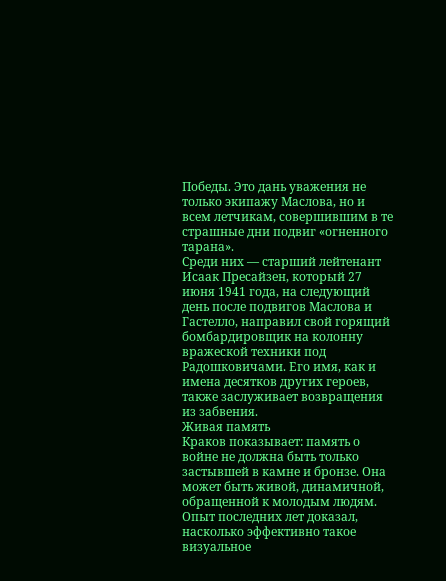Победы. Это дань уважения не только экипажу Маслова, но и всем летчикам, совершившим в те страшные дни подвиг «огненного тарана».
Среди них — старший лейтенант Исаак Пресайзен, который 27 июня 1941 года, на следующий день после подвигов Маслова и Гастелло, направил свой горящий бомбардировщик на колонну вражеской техники под Радошковичами. Его имя, как и имена десятков других героев, также заслуживает возвращения из забвения.
Живая память
Краков показывает: память о войне не должна быть только застывшей в камне и бронзе. Она может быть живой, динамичной, обращенной к молодым людям. Опыт последних лет доказал, насколько эффективно такое визуальное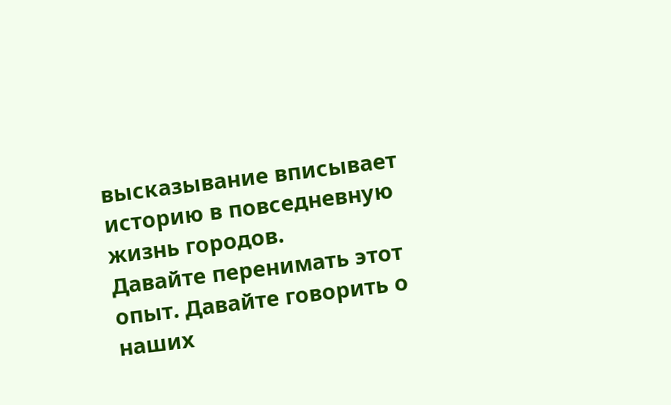высказывание вписывает историю в повседневную жизнь городов.
Давайте перенимать этот опыт. Давайте говорить о наших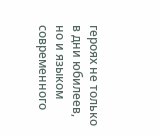героях не только в дни юбилеев, но и языком современного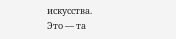искусства.
Это — та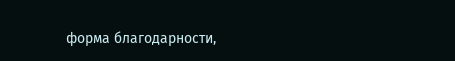форма благодарности,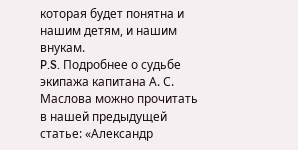которая будет понятна и нашим детям, и нашим внукам.
P.S. Подробнее о судьбе экипажа капитана А. С. Маслова можно прочитать в нашей предыдущей статье: «Александр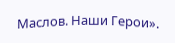Маслов. Наши Герои».